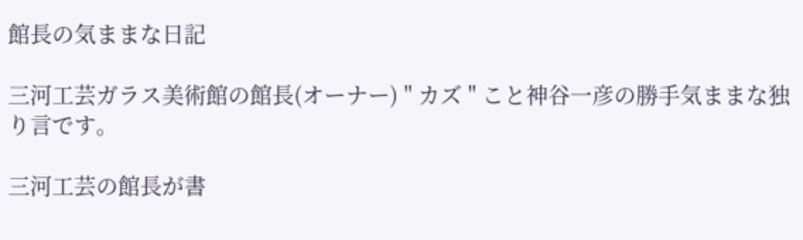館長の気ままな日記

三河工芸ガラス美術館の館長(オーナー) " カズ " こと神谷一彦の勝手気ままな独り言です。

三河工芸の館長が書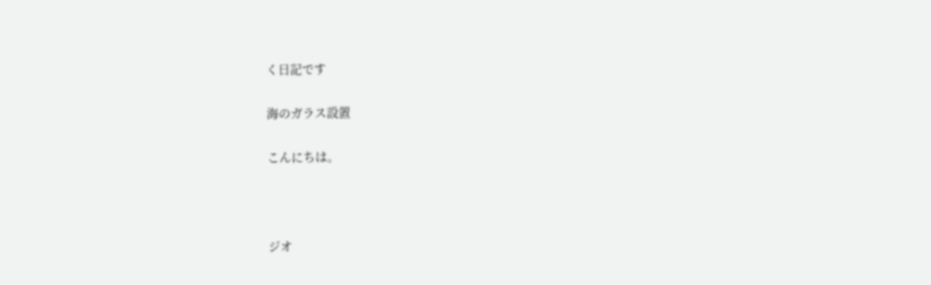く日記です

海のガラス設置

こんにちは。



ジオ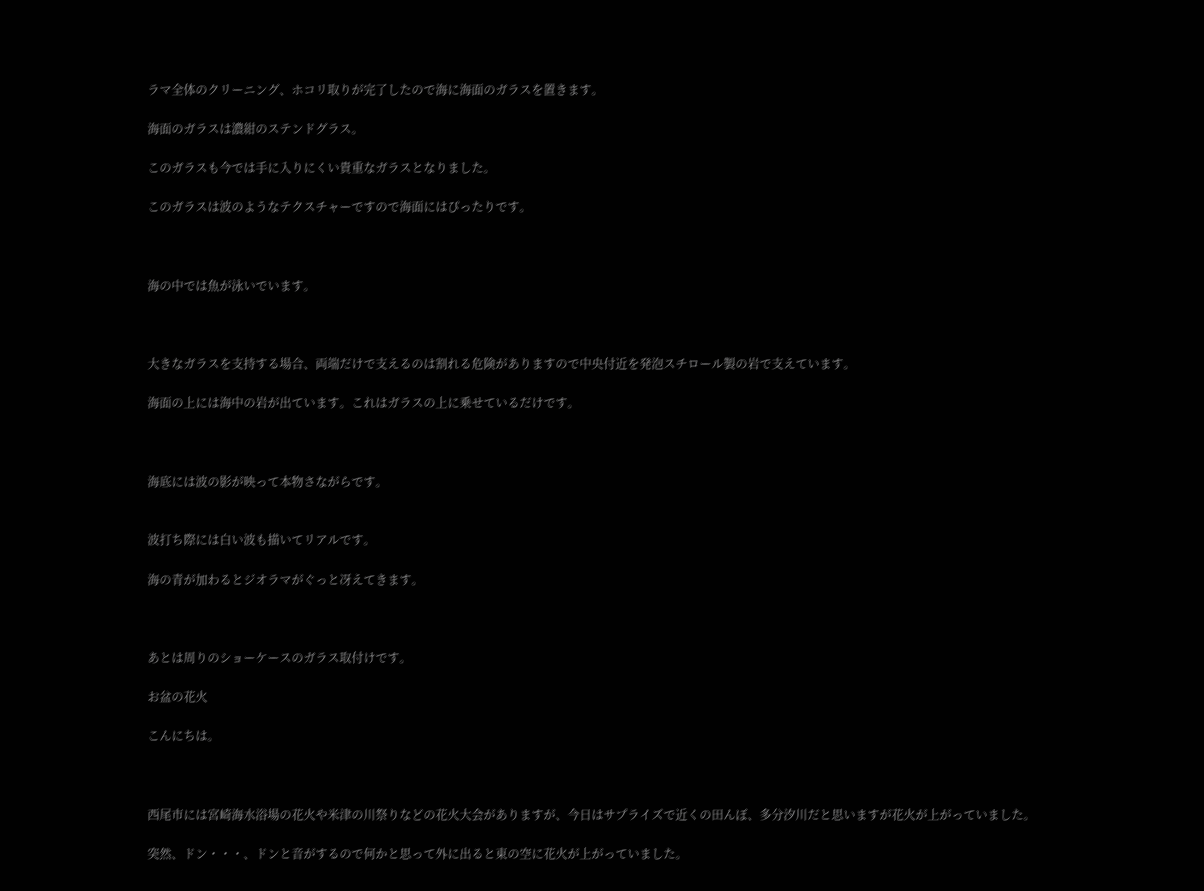ラマ全体のクリーニング、ホコリ取りが完了したので海に海面のガラスを置きます。

海面のガラスは濃紺のステンドグラス。

このガラスも今では手に入りにくい貴重なガラスとなりました。

このガラスは波のようなテクスチャーですので海面にはぴったりです。



海の中では魚が泳いでいます。



大きなガラスを支持する場合、両端だけで支えるのは割れる危険がありますので中央付近を発泡スチロール製の岩で支えています。

海面の上には海中の岩が出ています。これはガラスの上に乗せているだけです。



海底には波の影が映って本物さながらです。


波打ち際には白い波も描いてリアルです。

海の青が加わるとジオラマがぐっと冴えてきます。



あとは周りのショーケースのガラス取付けです。

お盆の花火

こんにちは。



西尾市には宮崎海水浴場の花火や米津の川祭りなどの花火大会がありますが、今日はサプライズで近くの田んぼ、多分汐川だと思いますが花火が上がっていました。

突然、ドン・・・、ドンと音がするので何かと思って外に出ると東の空に花火が上がっていました。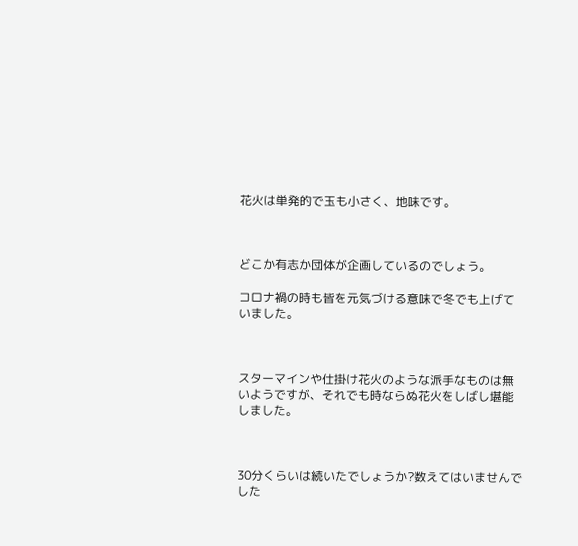花火は単発的で玉も小さく、地味です。



どこか有志か団体が企画しているのでしょう。

コロナ禍の時も皆を元気づける意味で冬でも上げていました。



スターマインや仕掛け花火のような派手なものは無いようですが、それでも時ならぬ花火をしばし堪能しました。



30分くらいは続いたでしょうか?数えてはいませんでした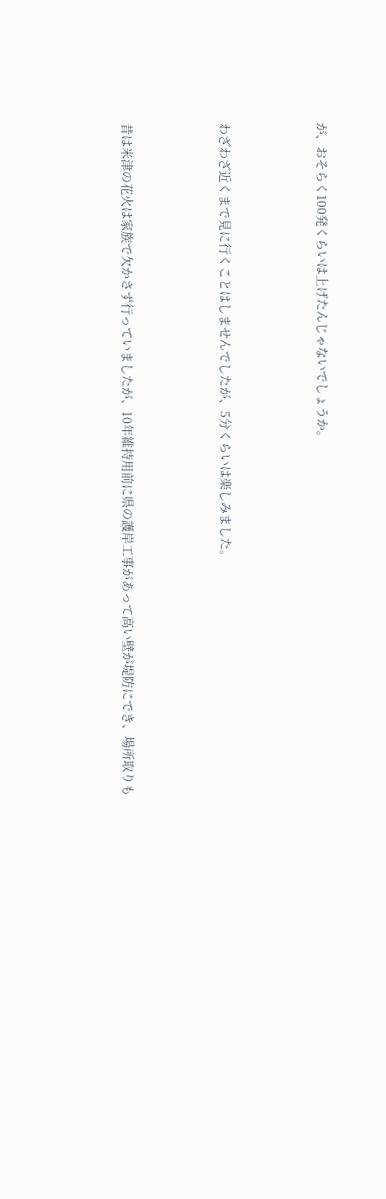が、おそらく100発くらいは上げたんじゃないでしょうか。



わざわざ近くまで見に行くことはしませんでしたが、5分くらいは楽しみました。



昔は米津の花火は家族で欠かさず行っていましたが、10年維持用前に県の護岸工事があって高い壁が堤防にでき、場所取りも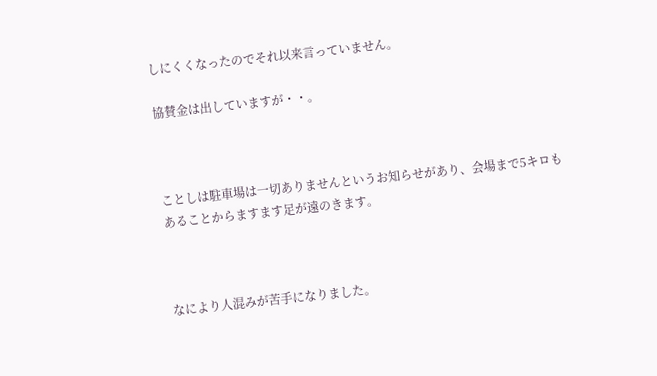しにくくなったのでそれ以来言っていません。

協賛金は出していますが・・。



ことしは駐車場は一切ありませんというお知らせがあり、会場まで5キロもあることからますます足が遠のきます。



なにより人混みが苦手になりました。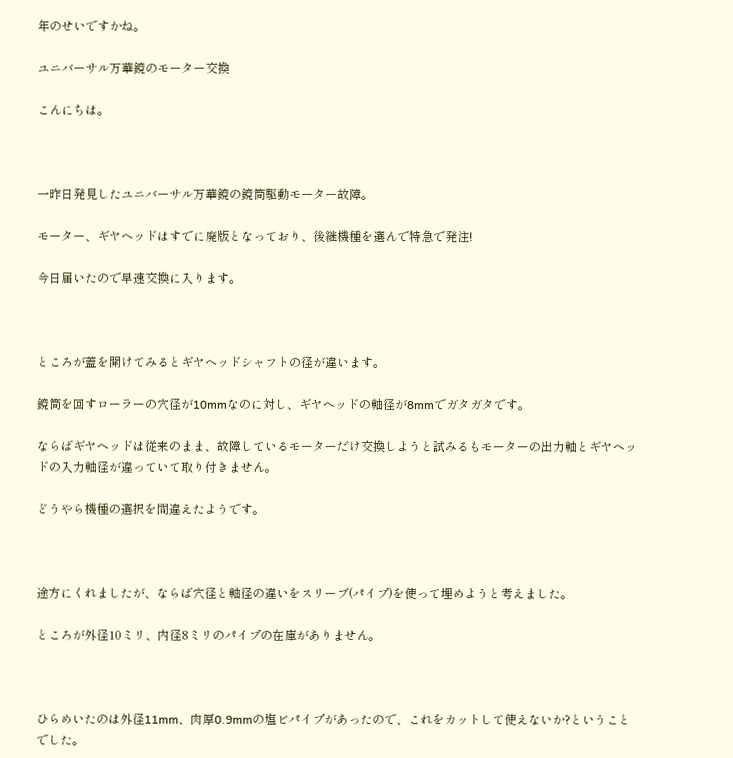年のせいですかね。

ユニバーサル万華鏡のモーター交換

こんにちは。



一昨日発見したユニバーサル万華鏡の鏡筒駆動モーター故障。

モーター、ギヤヘッドはすでに廃版となっており、後継機種を選んで特急で発注!

今日届いたので早速交換に入ります。



ところが蓋を開けてみるとギヤヘッドシャフトの径が違います。

鏡筒を回すローラーの穴径が10mmなのに対し、ギヤヘッドの軸径が8mmでガタガタです。

ならばギヤヘッドは従来のまま、故障しているモーターだけ交換しようと試みるもモーターの出力軸とギヤヘッドの入力軸径が違っていて取り付きません。

どうやら機種の選択を間違えたようです。



途方にくれましたが、ならば穴径と軸径の違いをスリーブ(パイプ)を使って埋めようと考えました。

ところが外径10ミリ、内径8ミリのパイプの在庫がありません。



ひらめいたのは外径11mm、肉厚0.9mmの塩ビパイプがあったので、これをカットして使えないか?ということでした。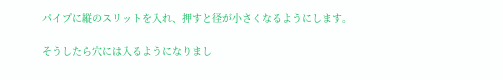パイプに縦のスリットを入れ、押すと径が小さくなるようにします。

そうしたら穴には入るようになりまし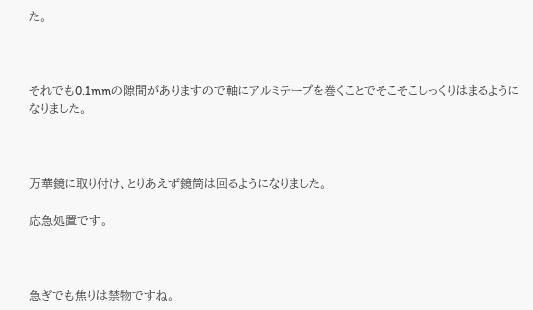た。



それでも0.1mmの隙間がありますので軸にアルミテープを巻くことでそこそこしっくりはまるようになりました。



万華鏡に取り付け、とりあえず鏡筒は回るようになりました。

応急処置です。



急ぎでも焦りは禁物ですね。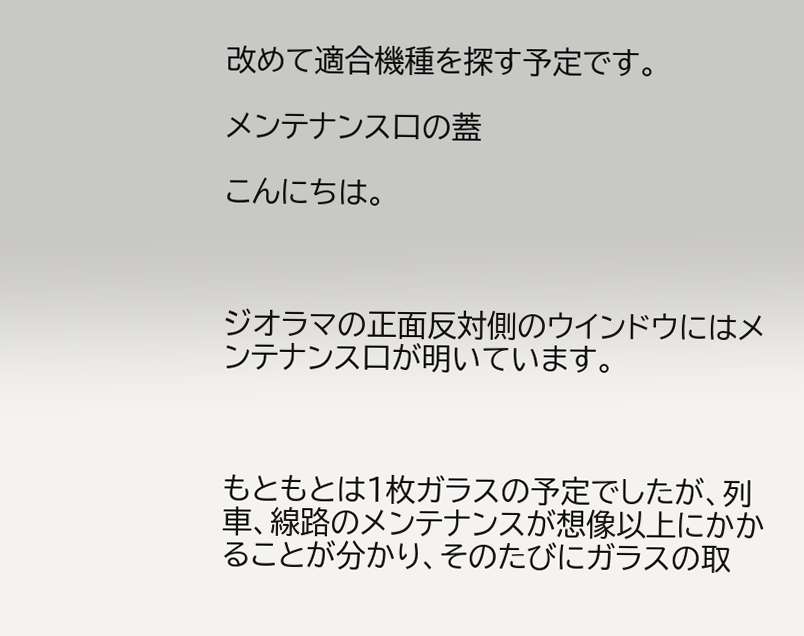改めて適合機種を探す予定です。

メンテナンス口の蓋

こんにちは。



ジオラマの正面反対側のウインドウにはメンテナンス口が明いています。



もともとは1枚ガラスの予定でしたが、列車、線路のメンテナンスが想像以上にかかることが分かり、そのたびにガラスの取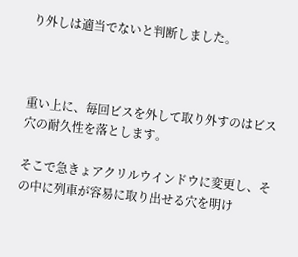り外しは適当でないと判断しました。



重い上に、毎回ビスを外して取り外すのはビス穴の耐久性を落とします。

そこで急きょアクリルウインドウに変更し、その中に列車が容易に取り出せる穴を明け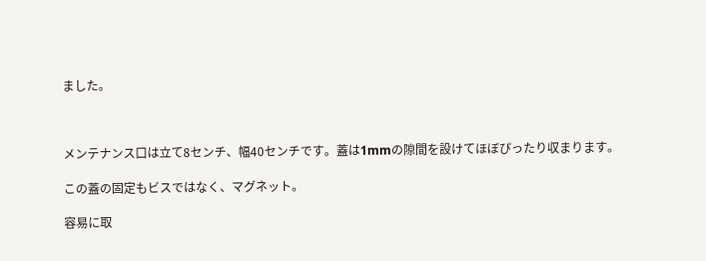ました。



メンテナンス口は立て8センチ、幅40センチです。蓋は1mmの隙間を設けてほぼぴったり収まります。

この蓋の固定もビスではなく、マグネット。

容易に取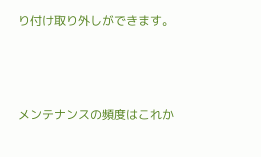り付け取り外しができます。



メンテナンスの頻度はこれか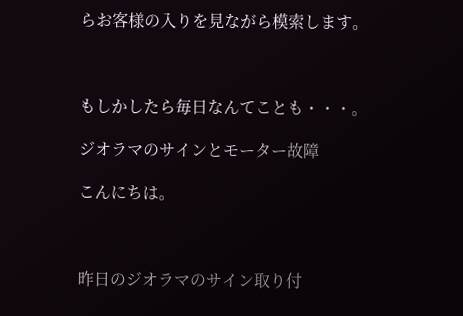らお客様の入りを見ながら模索します。



もしかしたら毎日なんてことも・・・。

ジオラマのサインとモーター故障

こんにちは。



昨日のジオラマのサイン取り付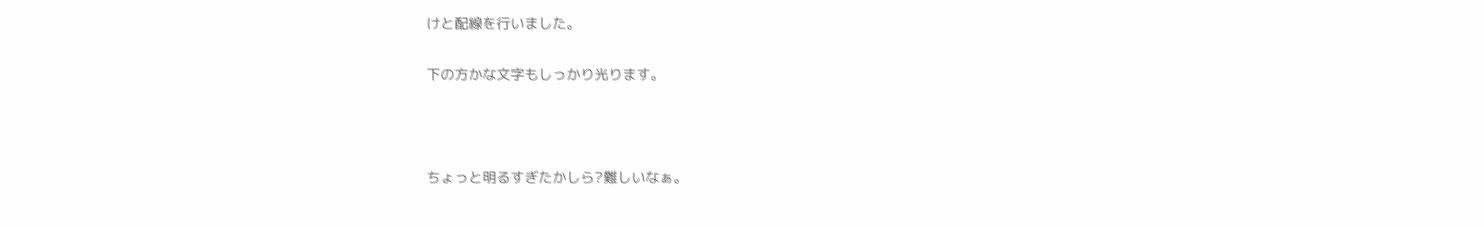けと配線を行いました。

下の方かな文字もしっかり光ります。



ちょっと明るすぎたかしら?難しいなぁ。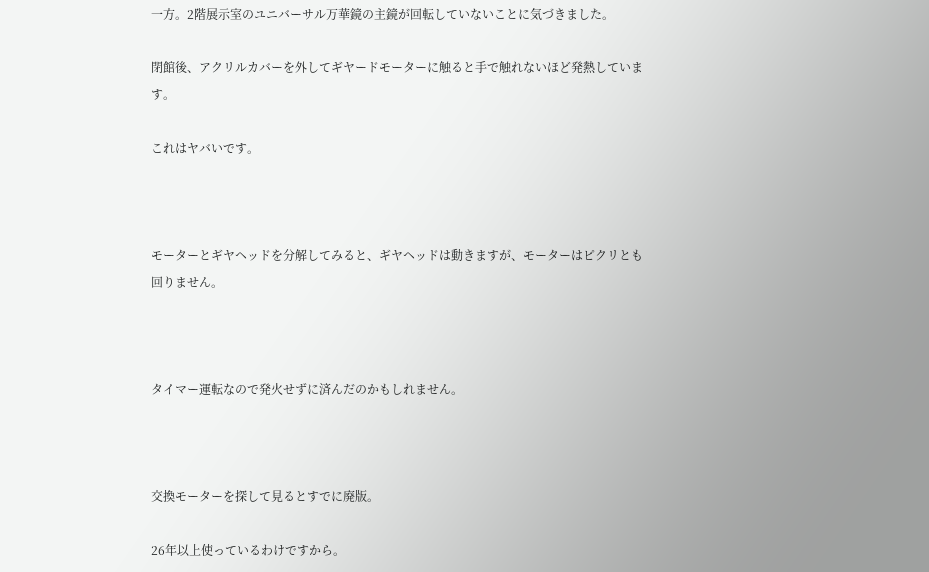一方。2階展示室のユニバーサル万華鏡の主鏡が回転していないことに気づきました。

閉館後、アクリルカバーを外してギヤードモーターに触ると手で触れないほど発熱しています。

これはヤバいです。



モーターとギヤヘッドを分解してみると、ギヤヘッドは動きますが、モーターはピクリとも回りません。



タイマー運転なので発火せずに済んだのかもしれません。



交換モーターを探して見るとすでに廃版。

26年以上使っているわけですから。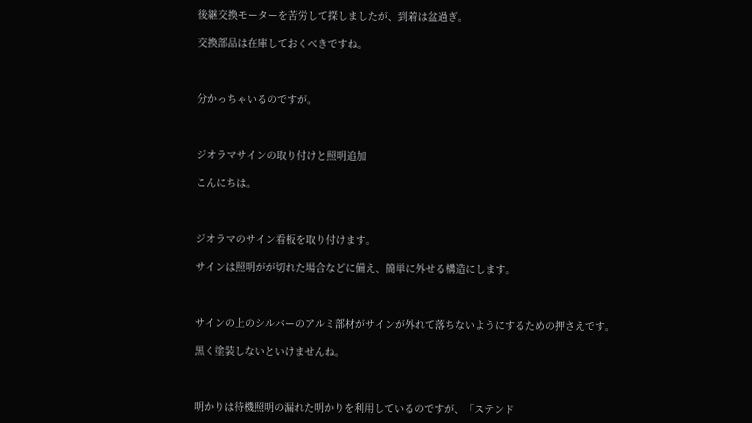後継交換モーターを苦労して探しましたが、到着は盆過ぎ。

交換部品は在庫しておくべきですね。



分かっちゃいるのですが。



ジオラマサインの取り付けと照明追加

こんにちは。



ジオラマのサイン看板を取り付けます。

サインは照明がが切れた場合などに備え、簡単に外せる構造にします。



サインの上のシルバーのアルミ部材がサインが外れて落ちないようにするための押さえです。

黒く塗装しないといけませんね。



明かりは待機照明の漏れた明かりを利用しているのですが、「ステンド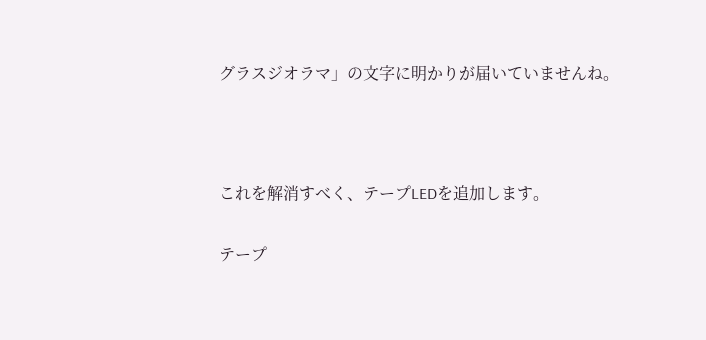グラスジオラマ」の文字に明かりが届いていませんね。



これを解消すべく、テープLEDを追加します。

テープ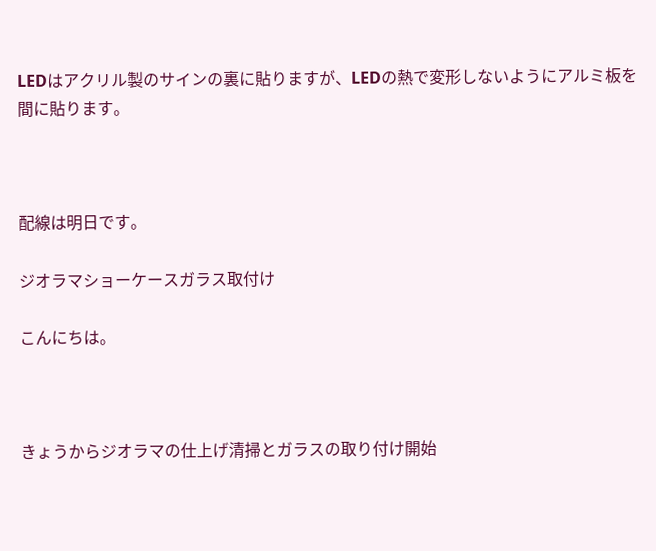LEDはアクリル製のサインの裏に貼りますが、LEDの熱で変形しないようにアルミ板を間に貼ります。



配線は明日です。

ジオラマショーケースガラス取付け

こんにちは。



きょうからジオラマの仕上げ清掃とガラスの取り付け開始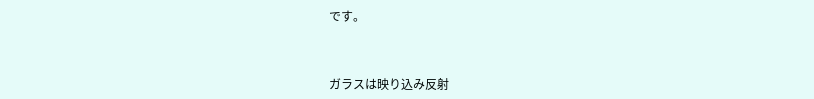です。



ガラスは映り込み反射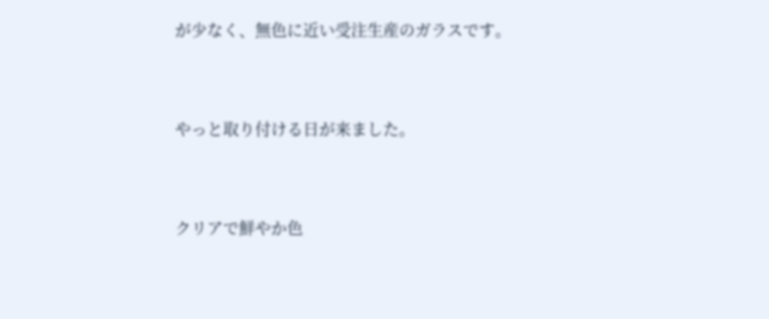が少なく、無色に近い受注生産のガラスです。



やっと取り付ける日が来ました。



クリアで鮮やか色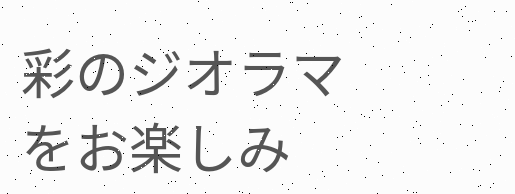彩のジオラマをお楽しみ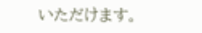いただけます。